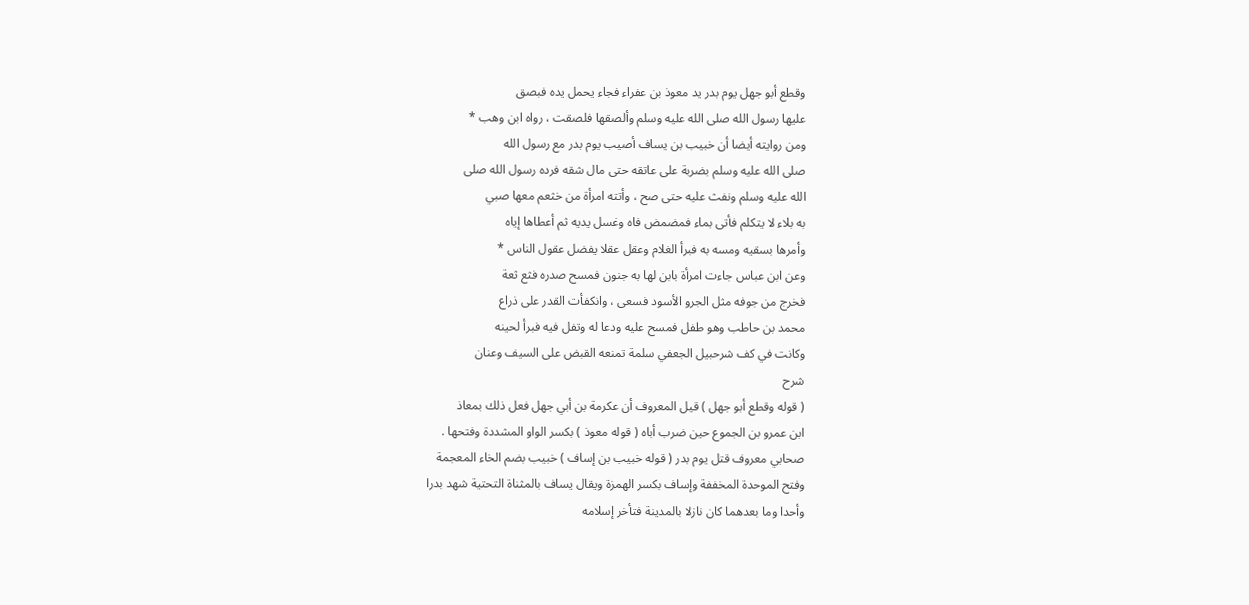وقطع أبو جهل يوم بدر يد معوذ بن عفراء فجاء يحمل يده فبصق
عليها رسول الله صلى الله عليه وسلم وألصقها فلصقت ، رواه ابن وهب *
ومن روايته أيضا أن خبيب بن يساف أصيب يوم بدر مع رسول الله
صلى الله عليه وسلم بضربة على عاتقه حتى مال شقه فرده رسول الله صلى
الله عليه وسلم ونفث عليه حتى صح ، وأتته امرأة من خثعم معها صبي
به بلاء لا يتكلم فأتى بماء فمضمض فاه وغسل يديه ثم أعطاها إياه
وأمرها بسقيه ومسه به فبرأ الغلام وعقل عقلا يفضل عقول الناس *
وعن ابن عباس جاءت امرأة بابن لها به جنون فمسح صدره فثع ثعة
فخرج من جوفه مثل الجرو الأسود فسعى ، وانكفأت القدر على ذراع
محمد بن حاطب وهو طفل فمسح عليه ودعا له وتفل فيه فبرأ لحينه
وكانت في كف شرحبيل الجعفي سلمة تمنعه القبض على السيف وعنان
شرح
( قوله وقطع أبو جهل ) قيل المعروف أن عكرمة بن أبي جهل فعل ذلك بمعاذ
ابن عمرو بن الجموع حين ضرب أباه ( قوله معوذ ) بكسر الواو المشددة وفتحها .
صحابي معروف قتل يوم بدر ( قوله خبيب بن إساف ) خبيب بضم الخاء المعجمة
وفتح الموحدة المخففة وإساف بكسر الهمزة ويقال يساف بالمثناة التحتية شهد بدرا
وأحدا وما بعدهما كان نازلا بالمدينة فتأخر إسلامه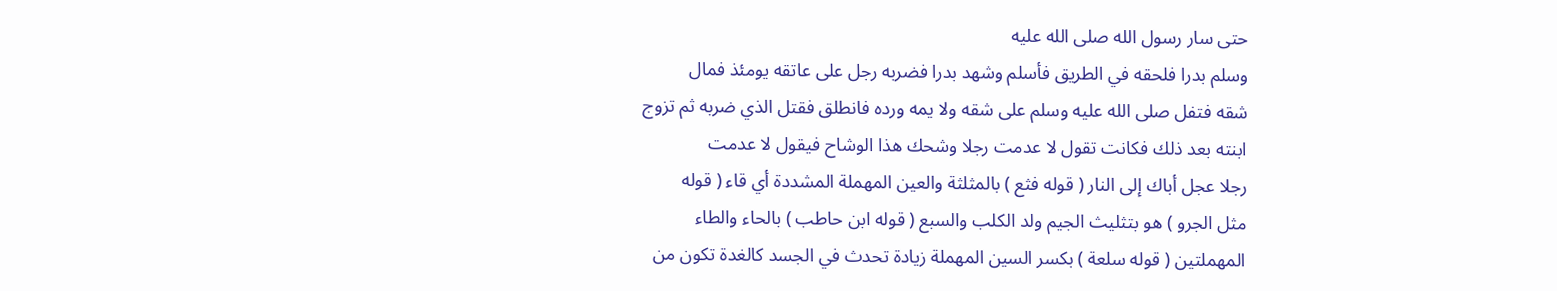حتى سار رسول الله صلى الله عليه
وسلم بدرا فلحقه في الطريق فأسلم وشهد بدرا فضربه رجل على عاتقه يومئذ فمال
شقه فتفل صلى الله عليه وسلم على شقه ولا يمه ورده فانطلق فقتل الذي ضربه ثم تزوج
ابنته بعد ذلك فكانت تقول لا عدمت رجلا وشحك هذا الوشاح فيقول لا عدمت
رجلا عجل أباك إلى النار ( قوله فثع ) بالمثلثة والعين المهملة المشددة أي قاء ( قوله
مثل الجرو ) هو بتثليث الجيم ولد الكلب والسبع ( قوله ابن حاطب ) بالحاء والطاء
المهملتين ( قوله سلعة ) بكسر السين المهملة زيادة تحدث في الجسد كالغدة تكون من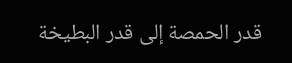قدر الحمصة إلى قدر البطيخة